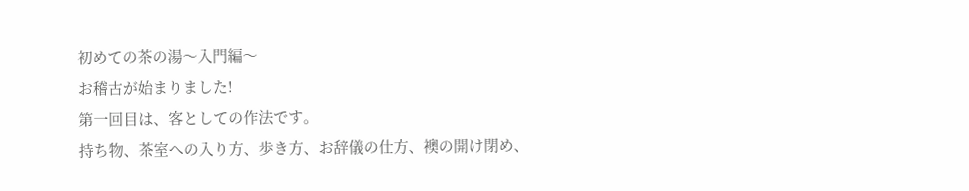初めての茶の湯〜入門編〜
お稽古が始まりました!
第一回目は、客としての作法です。
持ち物、茶室への入り方、歩き方、お辞儀の仕方、襖の開け閉め、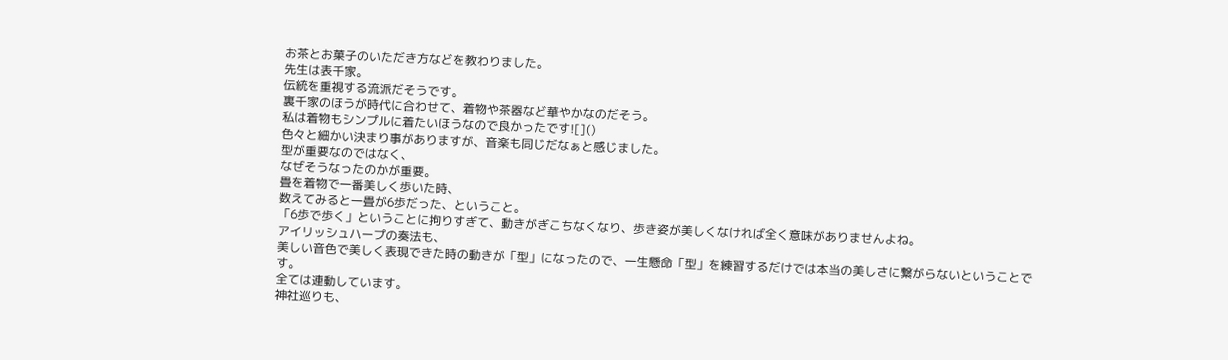お茶とお菓子のいただき方などを教わりました。
先生は表千家。
伝統を重視する流派だそうです。
裏千家のほうが時代に合わせて、着物や茶器など華やかなのだそう。
私は着物もシンプルに着たいほうなので良かったです![]()
色々と細かい決まり事がありますが、音楽も同じだなぁと感じました。
型が重要なのではなく、
なぜそうなったのかが重要。
畳を着物で一番美しく歩いた時、
数えてみると一畳が6歩だった、ということ。
「6歩で歩く」ということに拘りすぎて、動きがぎこちなくなり、歩き姿が美しくなければ全く意味がありませんよね。
アイリッシュハープの奏法も、
美しい音色で美しく表現できた時の動きが「型」になったので、一生懸命「型」を練習するだけでは本当の美しさに繋がらないということです。
全ては連動しています。
神社巡りも、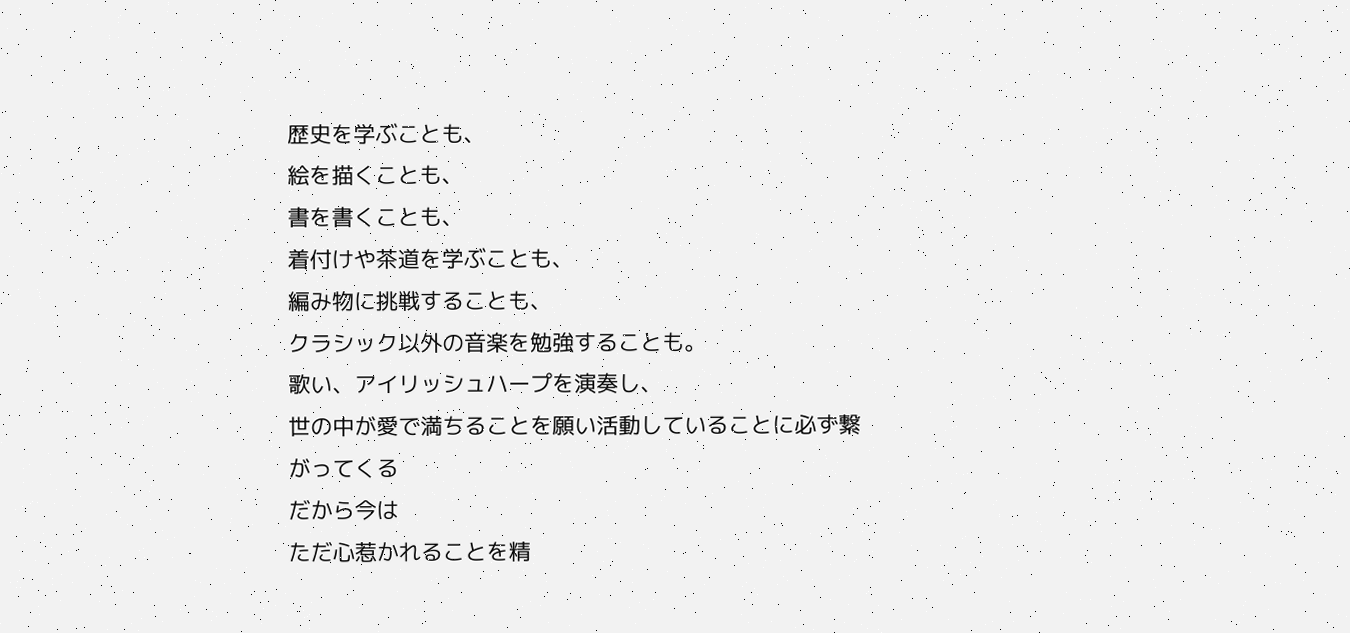歴史を学ぶことも、
絵を描くことも、
書を書くことも、
着付けや茶道を学ぶことも、
編み物に挑戦することも、
クラシック以外の音楽を勉強することも。
歌い、アイリッシュハープを演奏し、
世の中が愛で満ちることを願い活動していることに必ず繋がってくる
だから今は
ただ心惹かれることを精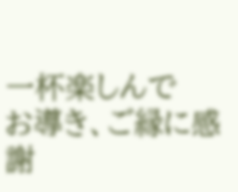一杯楽しんで
お導き、ご縁に感謝